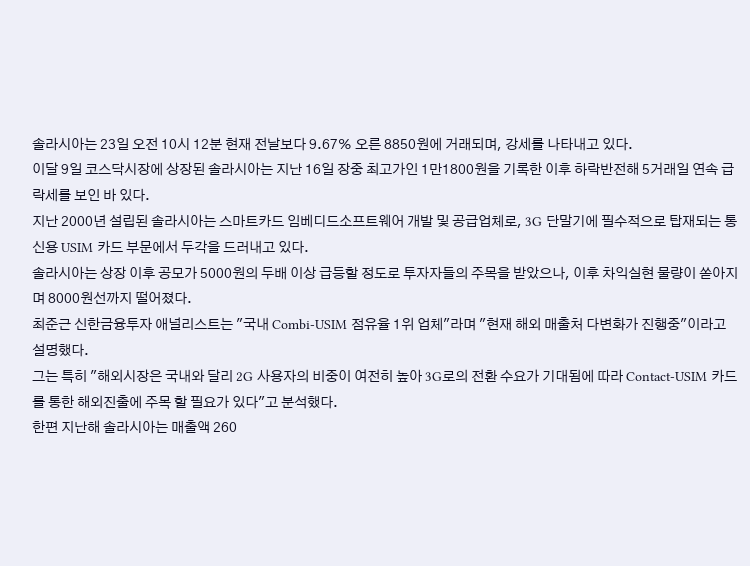솔라시아는 23일 오전 10시 12분 현재 전날보다 9.67% 오른 8850원에 거래되며, 강세를 나타내고 있다.
이달 9일 코스닥시장에 상장된 솔라시아는 지난 16일 장중 최고가인 1만1800원을 기록한 이후 하락반전해 5거래일 연속 급락세를 보인 바 있다.
지난 2000년 설립된 솔라시아는 스마트카드 임베디드소프트웨어 개발 및 공급업체로, 3G 단말기에 필수적으로 탑재되는 통신용 USIM 카드 부문에서 두각을 드러내고 있다.
솔라시아는 상장 이후 공모가 5000원의 두배 이상 급등할 정도로 투자자들의 주목을 받았으나, 이후 차익실현 물량이 쏟아지며 8000원선까지 떨어졌다.
최준근 신한금융투자 애널리스트는 "국내 Combi-USIM 점유율 1위 업체"라며 "현재 해외 매출처 다변화가 진행중"이라고 설명했다.
그는 특히 "해외시장은 국내와 달리 2G 사용자의 비중이 여전히 높아 3G로의 전환 수요가 기대됨에 따라 Contact-USIM 카드를 통한 해외진출에 주목 할 필요가 있다"고 분석했다.
한편 지난해 솔라시아는 매출액 260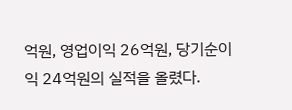억원, 영업이익 26억원, 당기순이익 24억원의 실적을 올렸다.